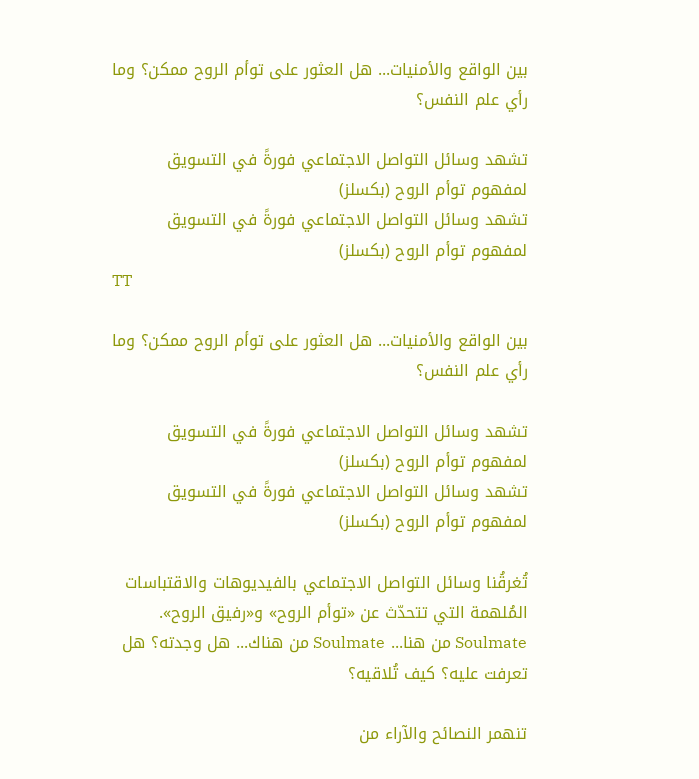بين الواقع والأمنيات... هل العثور على توأم الروح ممكن؟ وما رأي علم النفس؟

تشهد وسائل التواصل الاجتماعي فورةً في التسويق لمفهوم توأم الروح (بكسلز)
تشهد وسائل التواصل الاجتماعي فورةً في التسويق لمفهوم توأم الروح (بكسلز)
TT

بين الواقع والأمنيات... هل العثور على توأم الروح ممكن؟ وما رأي علم النفس؟

تشهد وسائل التواصل الاجتماعي فورةً في التسويق لمفهوم توأم الروح (بكسلز)
تشهد وسائل التواصل الاجتماعي فورةً في التسويق لمفهوم توأم الروح (بكسلز)

تُغرقُنا وسائل التواصل الاجتماعي بالفيديوهات والاقتباسات المُلهمة التي تتحدّث عن «توأم الروح» و«رفيق الروح». Soulmate من هنا... Soulmate من هناك... هل وجدته؟ هل تعرفت عليه؟ كيف تُلاقيه؟

تنهمر النصائح والآراء من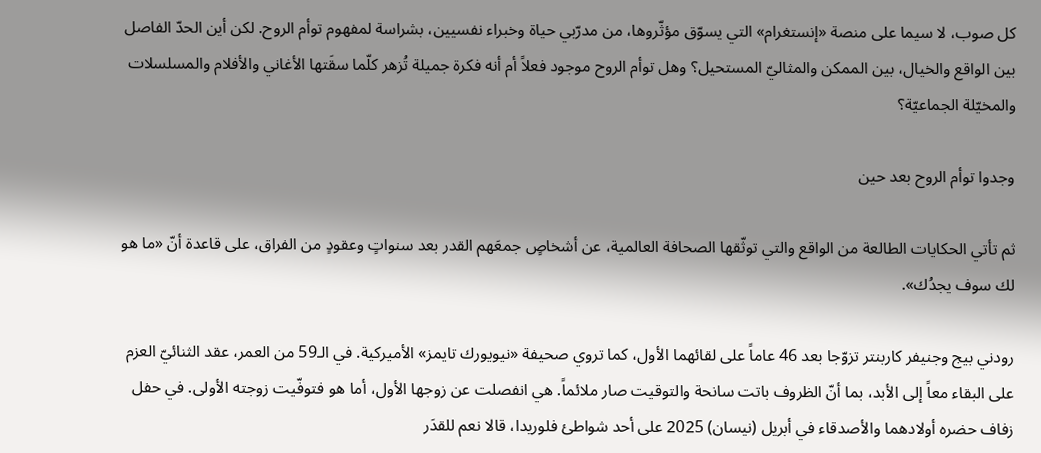كل صوب، لا سيما على منصة «إنستغرام» التي يسوّق مؤثّروها، من مدرّبي حياة وخبراء نفسيين، بشراسة لمفهوم توأم الروح. لكن أين الحدّ الفاصل بين الواقع والخيال، بين الممكن والمثاليّ المستحيل؟ وهل توأم الروح موجود فعلاً أم أنه فكرة جميلة تُزهر كلّما سقَتها الأغاني والأفلام والمسلسلات والمخيّلة الجماعيّة؟

وجدوا توأم الروح بعد حين

ثم تأتي الحكايات الطالعة من الواقع والتي توثّقها الصحافة العالمية، عن أشخاصٍ جمعَهم القدر بعد سنواتٍ وعقودٍ من الفراق، على قاعدة أنّ «ما هو لك سوف يجدُك».

رودني بيج وجنيفر كاربنتر تزوّجا بعد 46 عاماً على لقائهما الأول، كما تروي صحيفة «نيويورك تايمز» الأميركية. في الـ59 من العمر، عقد الثنائيّ العزم على البقاء معاً إلى الأبد، بما أنّ الظروف باتت سانحة والتوقيت صار ملائماً. هي انفصلت عن زوجها الأول، أما هو فتوفّيت زوجته الأولى. في حفل زفاف حضره أولادهما والأصدقاء في أبريل (نيسان) 2025 على أحد شواطئ فلوريدا، قالا نعم للقدَر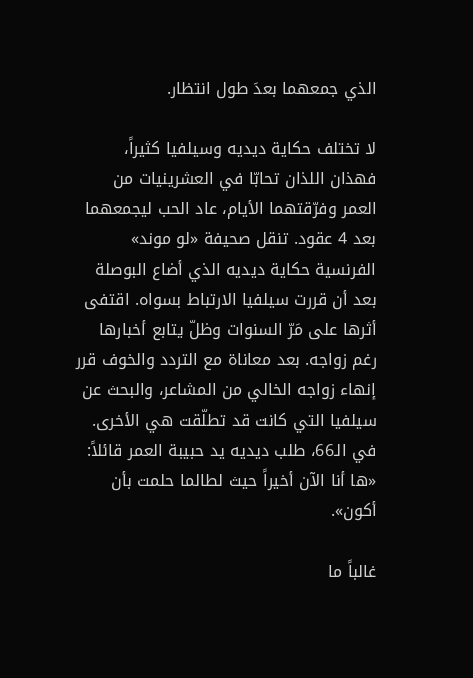الذي جمعهما بعدَ طول انتظار.

لا تختلف حكاية ديديه وسيلفيا كثيراً، فهذان اللذان تحابّا في العشرينيات من العمر وفرّقتهما الأيام، عاد الحب ليجمعهما بعد 4 عقود. تنقل صحيفة «لو موند» الفرنسية حكاية ديديه الذي أضاع البوصلة بعد أن قررت سيلفيا الارتباط بسواه. اقتفى أثرها على مَرّ السنوات وظلّ يتابع أخبارها رغم زواجه. بعد معاناة مع التردد والخوف قرر إنهاء زواجه الخالي من المشاعر، والبحث عن سيلفيا التي كانت قد تطلّقت هي الأخرى. في الـ66، طلب ديديه يد حبيبة العمر قائلاً: «ها أنا الآن أخيراً حيث لطالما حلمت بأن أكون».

غالباً ما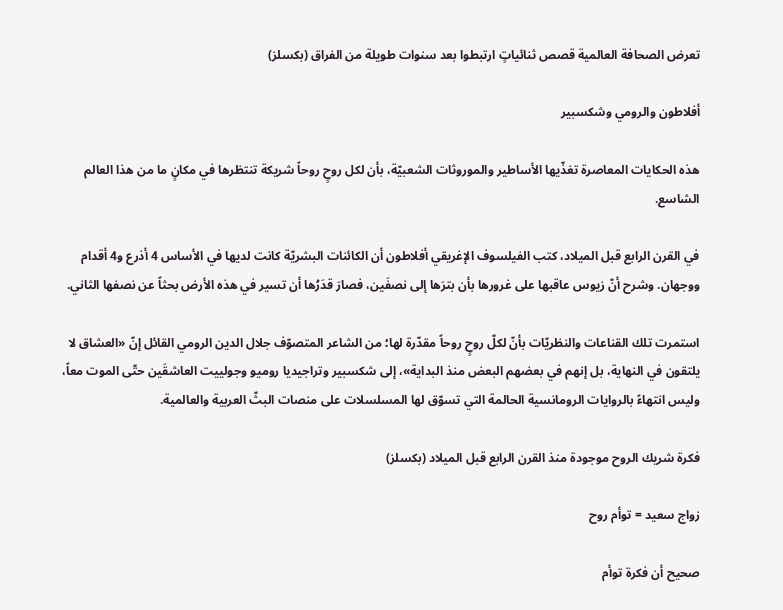تعرض الصحافة العالمية قصص ثنائياتٍ ارتبطوا بعد سنوات طويلة من الفراق (بكسلز)

أفلاطون والرومي وشكسبير

هذه الحكايات المعاصرة تغذّيها الأساطير والموروثات الشعبيّة، بأن لكل روحٍ روحاً شريكة تنتظرها في مكانٍ ما من هذا العالم الشاسع.

في القرن الرابع قبل الميلاد، كتب الفيلسوف الإغريقي أفلاطون أن الكائنات البشريّة كانت لديها في الأساس 4 أذرع و4 أقدام ووجهان. وشرح أنّ زيوس عاقبها على غرورها بأن بترَها إلى نصفَين، فصارَ قدَرُها أن تسير في هذه الأرض بحثاً عن نصفها الثاني.

استمرت تلك القناعات والنظريّات بأنّ لكلّ روحٍ روحاً مقدّرة لها؛ من الشاعر المتصوّف جلال الدين الرومي القائل إنّ «العشاق لا يلتقون في النهاية، بل إنهم في بعضهم البعض منذ البداية»، إلى شكسبير وتراجيديا روميو وجولييت العاشقَين حتّى الموت معاً، وليس انتهاءً بالروايات الرومانسية الحالمة التي تسوّق لها المسلسلات على منصات البثّ العربية والعالمية.

فكرة شريك الروح موجودة منذ القرن الرابع قبل الميلاد (بكسلز)

زواج سعيد = توأم روح

صحيح أن فكرة توأم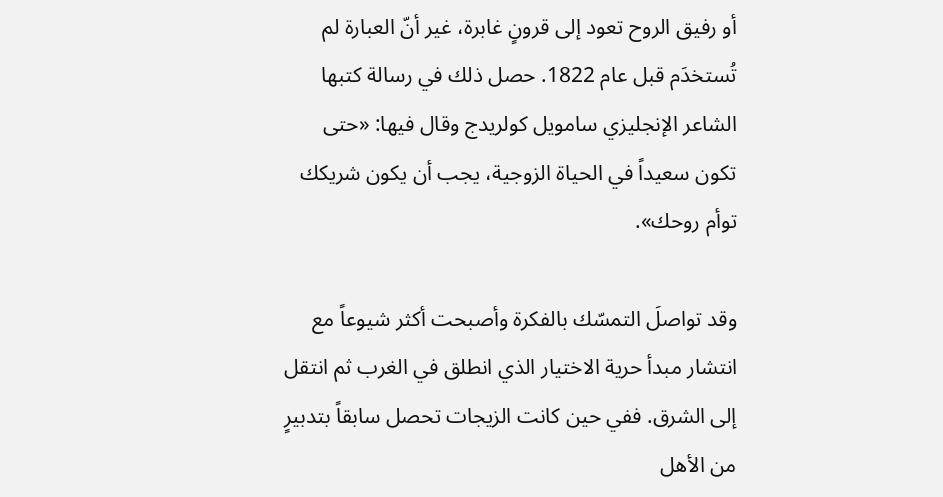أو رفيق الروح تعود إلى قرونٍ غابرة، غير أنّ العبارة لم تُستخدَم قبل عام 1822. حصل ذلك في رسالة كتبها الشاعر الإنجليزي سامويل كولريدج وقال فيها: «حتى تكون سعيداً في الحياة الزوجية، يجب أن يكون شريكك توأم روحك».

وقد تواصلَ التمسّك بالفكرة وأصبحت أكثر شيوعاً مع انتشار مبدأ حرية الاختيار الذي انطلق في الغرب ثم انتقل إلى الشرق. ففي حين كانت الزيجات تحصل سابقاً بتدبيرٍ من الأهل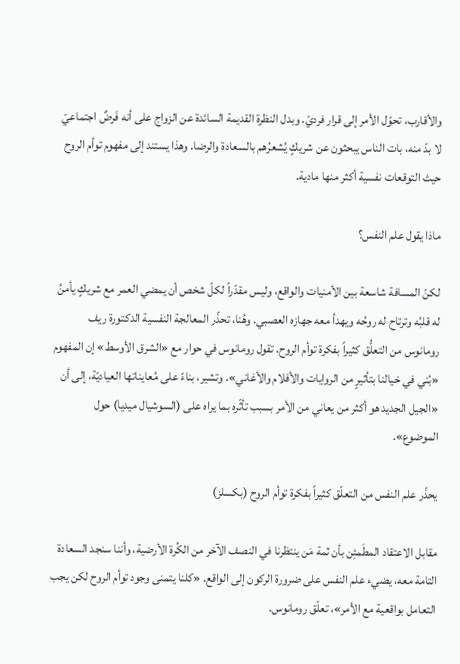والأقارب، تحوّل الأمر إلى قرار فرديّ. وبدل النظرة القديمة السائدة عن الزواج على أنه فَرضٌ اجتماعيّ لا بدّ منه، بات الناس يبحثون عن شريكٍ يُشعرُهم بالسعادة والرضا. وهذا يستند إلى مفهوم توأم الروح حيث التوقعات نفسية أكثر منها مادية.

ماذا يقول علم النفس؟

لكنّ المسافة شاسعة بين الأمنيات والواقع، وليس مقدّراً لكلّ شخص أن يمضي العمر مع شريكٍ يأمنُ له قلبُه وترتاح له روحُه ويهدأ معه جهازه العصبي. وهُنا، تحذّر المعالجة النفسية الدكتورة ريف رومانوس من التعلُّق كثيراً بفكرة توأم الروح. تقول رومانوس في حوار مع «الشرق الأوسط» إن المفهوم «بُني في خيالنا بتأثيرٍ من الروايات والأفلام والأغاني». وتشير، بناءً على مُعايناتها العياديّة، إلى أن «الجيل الجديد هو أكثر من يعاني من الأمر بسبب تأثّره بما يراه على (السوشيال ميديا) حول الموضوع».

يحذّر علم النفس من التعلّق كثيراً بفكرة توأم الروح (بكسلز)

مقابل الاعتقاد المطَمئِن بأن ثمة مَن ينتظرنا في النصف الآخر من الكُرة الأرضية، وأننا سنجد السعادة التامة معه، يضيء علم النفس على ضرورة الركون إلى الواقع. «كلنا يتمنى وجود توأم الروح لكن يجب التعامل بواقعية مع الأمر»، تعلّق رومانوس.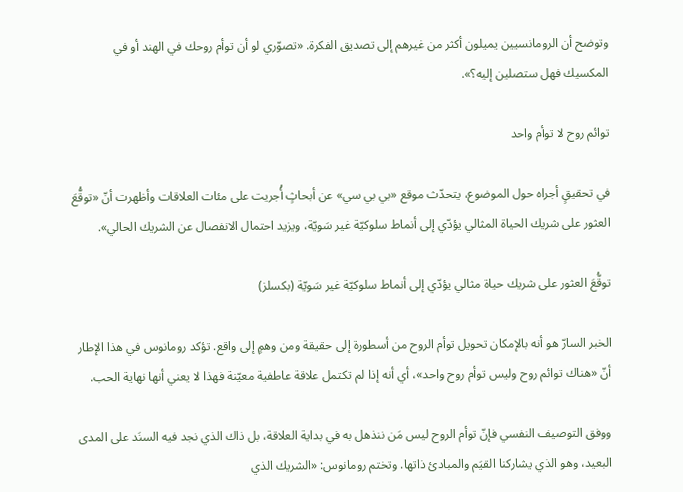وتوضح أن الرومانسيين يميلون أكثر من غيرهم إلى تصديق الفكرة. «تصوّري لو أن توأم روحك في الهند أو في المكسيك فهل ستصلين إليه؟».

توائم روح لا توأم واحد

في تحقيقٍ أجراه حول الموضوع، يتحدّث موقع «بي بي سي» عن أبحاثٍ أُجريت على مئات العلاقات وأظهرت أنّ «توقُّعَ العثور على شريك الحياة المثالي يؤدّي إلى أنماط سلوكيّة غير سَويّة، ويزيد احتمال الانفصال عن الشريك الحالي».

توقُّعَ العثور على شريك حياة مثالي يؤدّي إلى أنماط سلوكيّة غير سَويّة (بكسلز)

الخبر السارّ هو أنه بالإمكان تحويل توأم الروح من أسطورة إلى حقيقة ومن وهمٍ إلى واقع. تؤكد رومانوس في هذا الإطار أنّ «هناك توائم روح وليس توأم روح واحد»، أي أنه إذا لم تكتمل علاقة عاطفية معيّنة فهذا لا يعني أنها نهاية الحب.

ووفق التوصيف النفسي فإنّ توأم الروح ليس مَن ننذهل به في بداية العلاقة، بل ذاك الذي نجد فيه السنَد على المدى البعيد، وهو الذي يشاركنا القيَم والمبادئ ذاتها. وتختم رومانوس: «الشريك الذي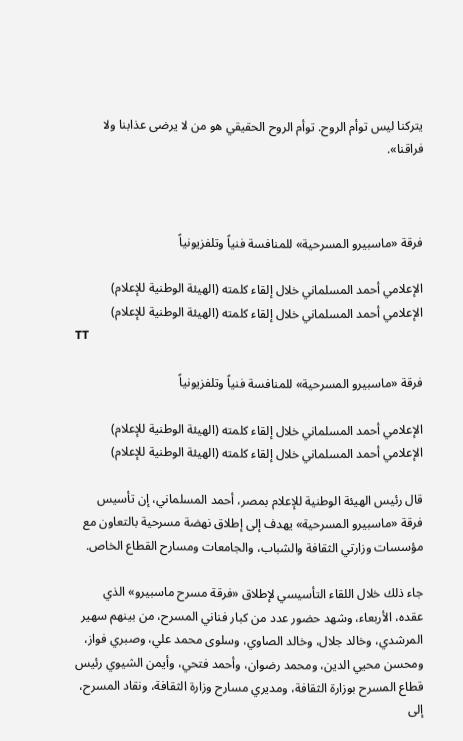يتركنا ليس توأم الروح. توأم الروح الحقيقي هو من لا يرضى عذابنا ولا فراقنا».



فرقة «ماسبيرو المسرحية» للمنافسة فنياً وتلفزيونياً

الإعلامي أحمد المسلماني خلال إلقاء كلمته (الهيئة الوطنية للإعلام)
الإعلامي أحمد المسلماني خلال إلقاء كلمته (الهيئة الوطنية للإعلام)
TT

فرقة «ماسبيرو المسرحية» للمنافسة فنياً وتلفزيونياً

الإعلامي أحمد المسلماني خلال إلقاء كلمته (الهيئة الوطنية للإعلام)
الإعلامي أحمد المسلماني خلال إلقاء كلمته (الهيئة الوطنية للإعلام)

قال رئيس الهيئة الوطنية للإعلام بمصر، أحمد المسلماني، إن تأسيس فرقة «ماسبيرو المسرحية» يهدف إلى إطلاق نهضة مسرحية بالتعاون مع مؤسسات وزارتي الثقافة والشباب، والجامعات ومسارح القطاع الخاص.

جاء ذلك خلال اللقاء التأسيسي لإطلاق «فرقة مسرح ماسبيرو» الذي عقده، الأربعاء، وشهد حضور عدد من كبار فناني المسرح، من بينهم سهير المرشدي، وخالد جلال، وخالد الصاوي، وسلوى محمد علي، وصبري فواز، ومحسن محيي الدين، ومحمد رضوان، وأحمد فتحي، وأيمن الشيوي رئيس قطاع المسرح بوزارة الثقافة، ومديري مسارح وزارة الثقافة، ونقاد المسرح، إلى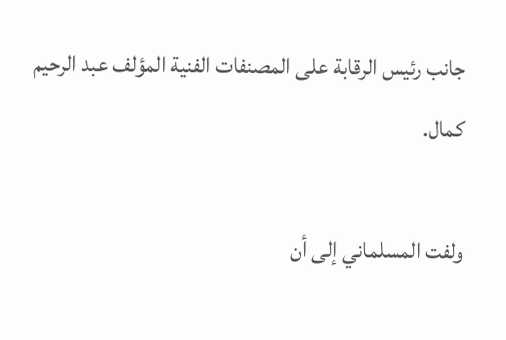جانب رئيس الرقابة على المصنفات الفنية المؤلف عبد الرحيم كمال.

ولفت المسلماني إلى أن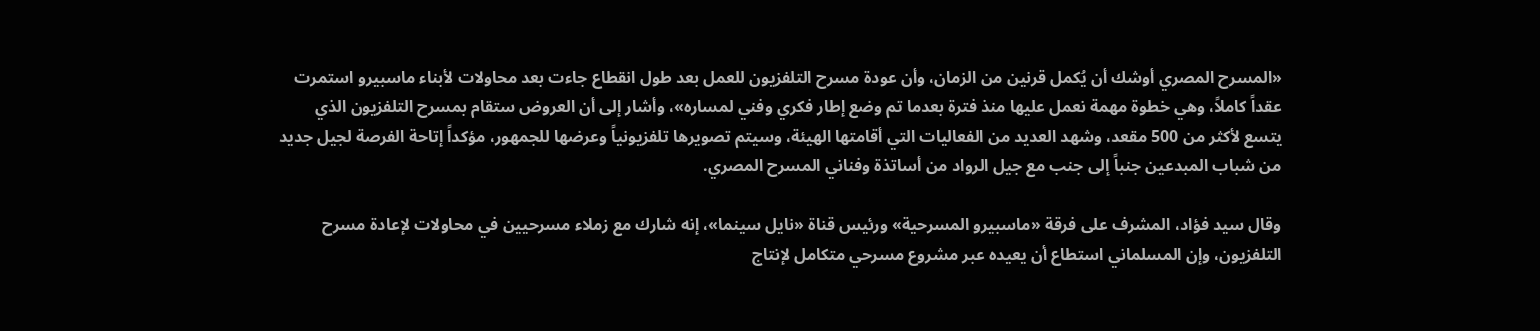«المسرح المصري أوشك أن يُكمل قرنين من الزمان، وأن عودة مسرح التلفزيون للعمل بعد طول انقطاع جاءت بعد محاولات لأبناء ماسبيرو استمرت عقداً كاملاً، وهي خطوة مهمة نعمل عليها منذ فترة بعدما تم وضع إطار فكري وفني لمساره»، وأشار إلى أن العروض ستقام بمسرح التلفزيون الذي يتسع لأكثر من 500 مقعد، وشهد العديد من الفعاليات التي أقامتها الهيئة، وسيتم تصويرها تلفزيونياً وعرضها للجمهور، مؤكداً إتاحة الفرصة لجيل جديد من شباب المبدعين جنباً إلى جنب مع جيل الرواد من أساتذة وفناني المسرح المصري.

وقال سيد فؤاد، المشرف على فرقة «ماسبيرو المسرحية» ورئيس قناة «نايل سينما»، إنه شارك مع زملاء مسرحيين في محاولات لإعادة مسرح التلفزيون، وإن المسلماني استطاع أن يعيده عبر مشروع مسرحي متكامل لإنتاج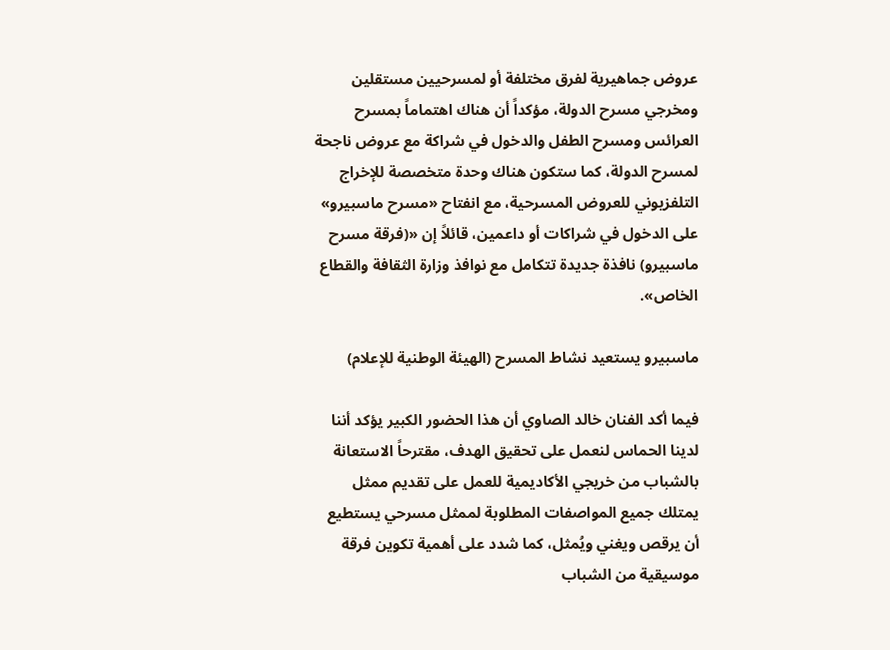عروض جماهيرية لفرق مختلفة أو لمسرحيين مستقلين ومخرجي مسرح الدولة، مؤكداً أن هناك اهتماماً بمسرح العرائس ومسرح الطفل والدخول في شراكة مع عروض ناجحة لمسرح الدولة، كما ستكون هناك وحدة متخصصة للإخراج التلفزيوني للعروض المسرحية، مع انفتاح «مسرح ماسبيرو» على الدخول في شراكات أو داعمين، قائلاً إن «(فرقة مسرح ماسبيرو) نافذة جديدة تتكامل مع نوافذ وزارة الثقافة والقطاع الخاص».

ماسبيرو يستعيد نشاط المسرح (الهيئة الوطنية للإعلام)

فيما أكد الفنان خالد الصاوي أن هذا الحضور الكبير يؤكد أننا لدينا الحماس لنعمل على تحقيق الهدف، مقترحاً الاستعانة بالشباب من خريجي الأكاديمية للعمل على تقديم ممثل يمتلك جميع المواصفات المطلوبة لممثل مسرحي يستطيع أن يرقص ويغني ويُمثل، كما شدد على أهمية تكوين فرقة موسيقية من الشباب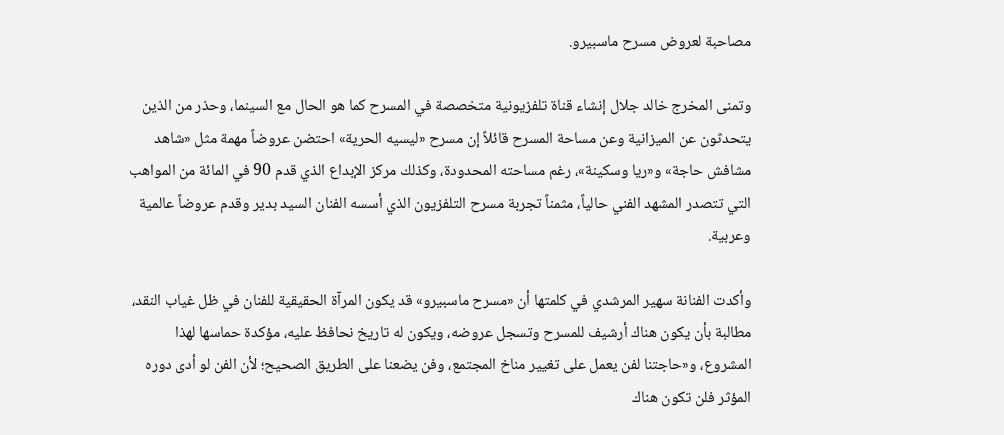مصاحبة لعروض مسرح ماسبيرو.

وتمنى المخرج خالد جلال إنشاء قناة تلفزيونية متخصصة في المسرح كما هو الحال مع السينما، وحذر من الذين يتحدثون عن الميزانية وعن مساحة المسرح قائلاً إن مسرح «ليسيه الحرية» احتضن عروضاً مهمة مثل «شاهد مشافش حاجة» و«ريا وسكينة»، رغم مساحته المحدودة، وكذلك مركز الإبداع الذي قدم 90 في المائة من المواهب التي تتصدر المشهد الفني حالياً، مثمناً تجربة مسرح التلفزيون الذي أسسه الفنان السيد بدير وقدم عروضاً عالمية وعربية.

وأكدت الفنانة سهير المرشدي في كلمتها أن «مسرح ماسبيرو» قد يكون المرآة الحقيقية للفنان في ظل غياب النقد، مطالبة بأن يكون هناك أرشيف للمسرح وتسجل عروضه، ويكون له تاريخ نحافظ عليه، مؤكدة حماسها لهذا المشروع، و«حاجتنا لفن يعمل على تغيير مناخ المجتمع، وفن يضعنا على الطريق الصحيح؛ لأن الفن لو أدى دوره المؤثر فلن تكون هناك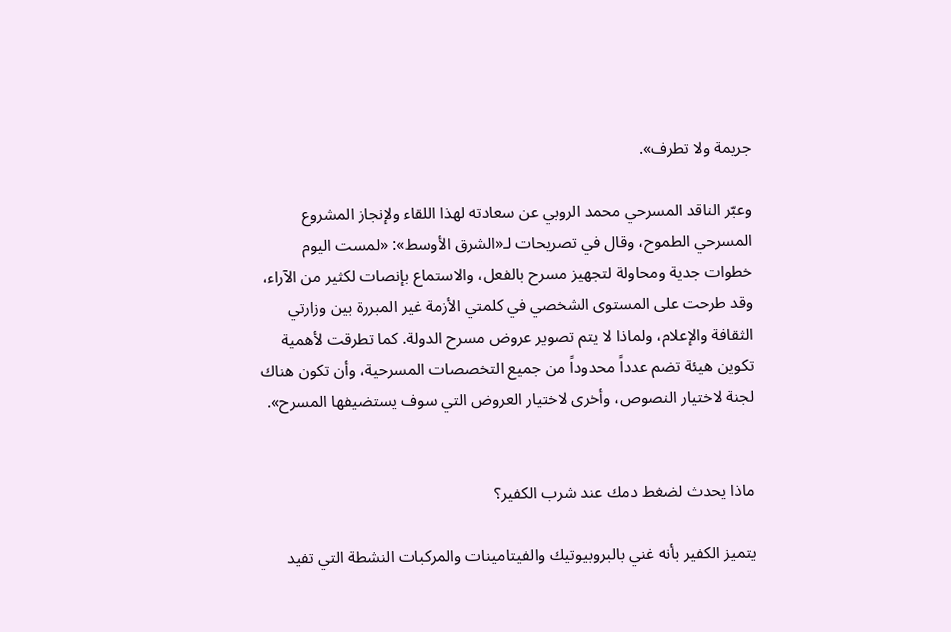جريمة ولا تطرف».

وعبّر الناقد المسرحي محمد الروبي عن سعادته لهذا اللقاء ولإنجاز المشروع المسرحي الطموح، وقال في تصريحات لـ«الشرق الأوسط»: «لمست اليوم خطوات جدية ومحاولة لتجهيز مسرح بالفعل، والاستماع بإنصات لكثير من الآراء، وقد طرحت على المستوى الشخصي في كلمتي الأزمة غير المبررة بين وزارتي الثقافة والإعلام، ولماذا لا يتم تصوير عروض مسرح الدولة. كما تطرقت لأهمية تكوين هيئة تضم عدداً محدوداً من جميع التخصصات المسرحية، وأن تكون هناك لجنة لاختيار النصوص، وأخرى لاختيار العروض التي سوف يستضيفها المسرح».


ماذا يحدث لضغط دمك عند شرب الكفير؟

يتميز الكفير بأنه غني بالبروبيوتيك والفيتامينات والمركبات النشطة التي تفيد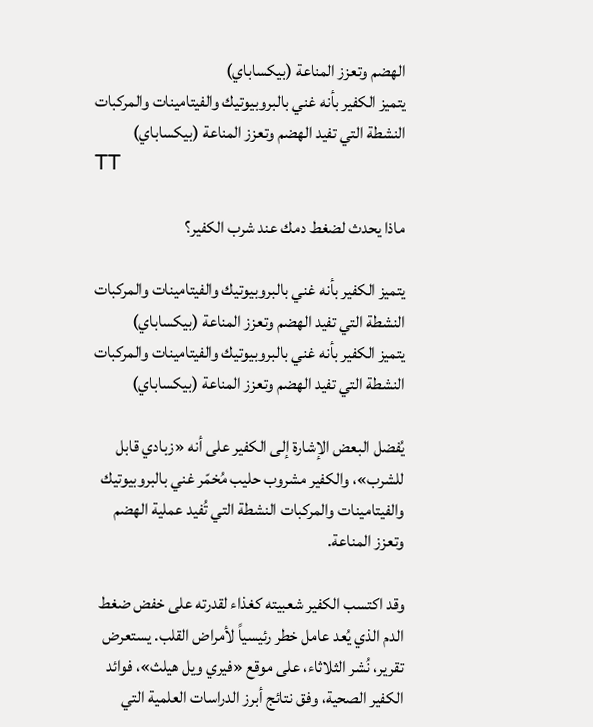الهضم وتعزز المناعة (بيكساباي)
يتميز الكفير بأنه غني بالبروبيوتيك والفيتامينات والمركبات النشطة التي تفيد الهضم وتعزز المناعة (بيكساباي)
TT

ماذا يحدث لضغط دمك عند شرب الكفير؟

يتميز الكفير بأنه غني بالبروبيوتيك والفيتامينات والمركبات النشطة التي تفيد الهضم وتعزز المناعة (بيكساباي)
يتميز الكفير بأنه غني بالبروبيوتيك والفيتامينات والمركبات النشطة التي تفيد الهضم وتعزز المناعة (بيكساباي)

يُفضل البعض الإشارة إلى الكفير على أنه «زبادي قابل للشرب»، والكفير مشروب حليب مُخمّر غني بالبروبيوتيك والفيتامينات والمركبات النشطة التي تُفيد عملية الهضم وتعزز المناعة.

وقد اكتسب الكفير شعبيته كغذاء لقدرته على خفض ضغط الدم الذي يُعد عامل خطر رئيسياً لأمراض القلب. يستعرض تقرير، نُشر الثلاثاء، على موقع «فيري ويل هيلث»، فوائد الكفير الصحية، وفق نتائج أبرز الدراسات العلمية التي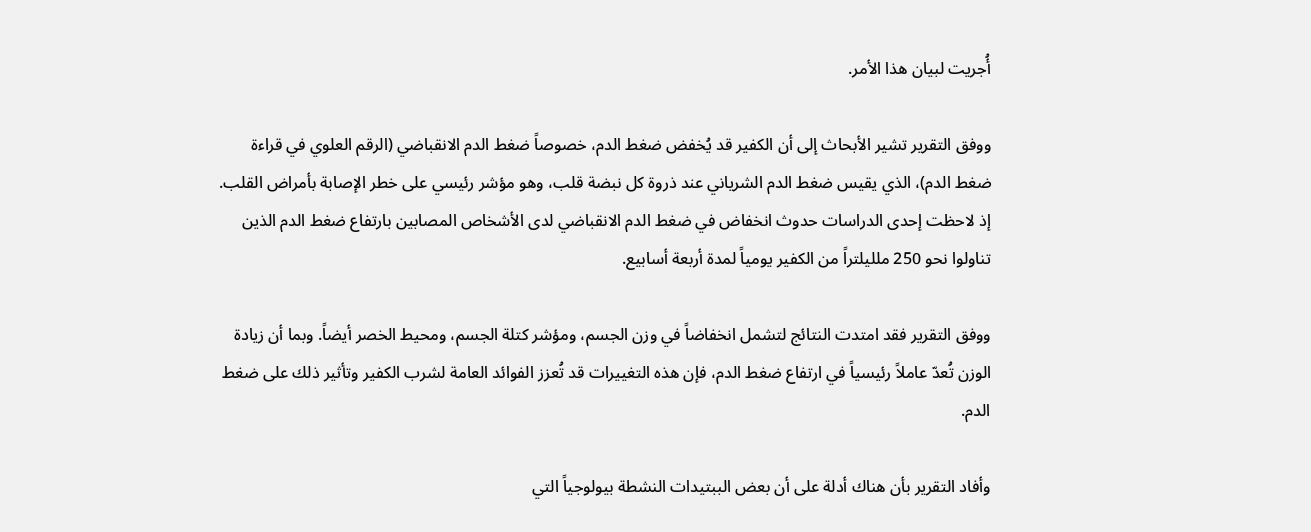أُجريت لبيان هذا الأمر.

ووفق التقرير تشير الأبحاث إلى أن الكفير قد يُخفض ضغط الدم، خصوصاً ضغط الدم الانقباضي (الرقم العلوي في قراءة ضغط الدم)، الذي يقيس ضغط الدم الشرياني عند ذروة كل نبضة قلب، وهو مؤشر رئيسي على خطر الإصابة بأمراض القلب. إذ لاحظت إحدى الدراسات حدوث انخفاض في ضغط الدم الانقباضي لدى الأشخاص المصابين بارتفاع ضغط الدم الذين تناولوا نحو 250 ملليلتراً من الكفير يومياً لمدة أربعة أسابيع.

ووفق التقرير فقد امتدت النتائج لتشمل انخفاضاً في وزن الجسم، ومؤشر كتلة الجسم، ومحيط الخصر أيضاً. وبما أن زيادة الوزن تُعدّ عاملاً رئيسياً في ارتفاع ضغط الدم، فإن هذه التغييرات قد تُعزز الفوائد العامة لشرب الكفير وتأثير ذلك على ضغط الدم.

وأفاد التقرير بأن هناك أدلة على أن بعض الببتيدات النشطة بيولوجياً التي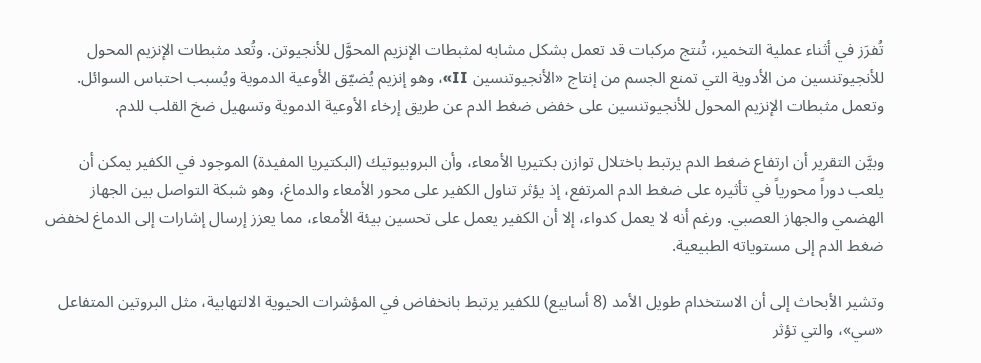تُفرَز في أثناء عملية التخمير، تُنتج مركبات قد تعمل بشكل مشابه لمثبطات الإنزيم المحوَّل للأنجيوتن. وتُعد مثبطات الإنزيم المحول للأنجيوتنسين من الأدوية التي تمنع الجسم من إنتاج «الأنجيوتنسين II»، وهو إنزيم يُضيّق الأوعية الدموية ويُسبب احتباس السوائل. وتعمل مثبطات الإنزيم المحول للأنجيوتنسين على خفض ضغط الدم عن طريق إرخاء الأوعية الدموية وتسهيل ضخ القلب للدم.

وبيَّن التقرير أن ارتفاع ضغط الدم يرتبط باختلال توازن بكتيريا الأمعاء، وأن البروبيوتيك (البكتيريا المفيدة) الموجود في الكفير يمكن أن يلعب دوراً محورياً في تأثيره على ضغط الدم المرتفع، إذ يؤثر تناول الكفير على محور الأمعاء والدماغ، وهو شبكة التواصل بين الجهاز الهضمي والجهاز العصبي. ورغم أنه لا يعمل كدواء، إلا أن الكفير يعمل على تحسين بيئة الأمعاء، مما يعزز إرسال إشارات إلى الدماغ لخفض ضغط الدم إلى مستوياته الطبيعية.

وتشير الأبحاث إلى أن الاستخدام طويل الأمد (8 أسابيع) للكفير يرتبط بانخفاض في المؤشرات الحيوية الالتهابية، مثل البروتين المتفاعل «سي»، والتي تؤثر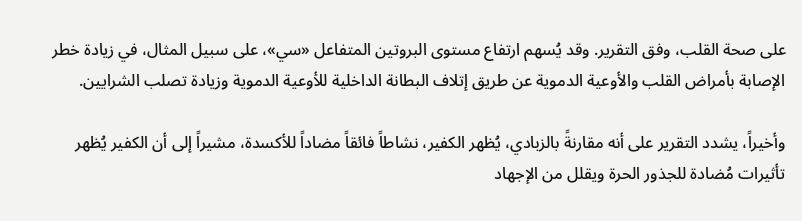على صحة القلب، وفق التقرير. وقد يُسهم ارتفاع مستوى البروتين المتفاعل «سي»، على سبيل المثال، في زيادة خطر الإصابة بأمراض القلب والأوعية الدموية عن طريق إتلاف البطانة الداخلية للأوعية الدموية وزيادة تصلب الشرايين.

وأخيراً، يشدد التقرير على أنه مقارنةً بالزبادي، يُظهر الكفير، نشاطاً فائقاً مضاداً للأكسدة، مشيراً إلى أن الكفير يُظهر تأثيرات مُضادة للجذور الحرة ويقلل من الإجهاد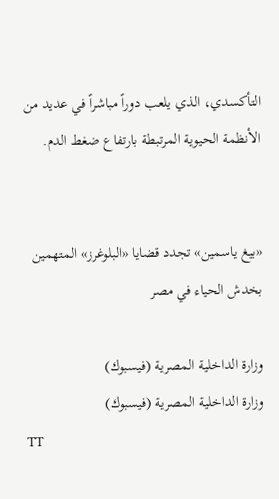التأكسدي، الذي يلعب دوراً مباشراً في عديد من الأنظمة الحيوية المرتبطة بارتفاع ضغط الدم.


«بيغ ياسمين» تجدد قضايا «البلوغرز» المتهمين بخدش الحياء في مصر

وزارة الداخلية المصرية (فيسبوك)
وزارة الداخلية المصرية (فيسبوك)
TT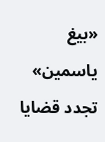«بيغ ياسمين» تجدد قضايا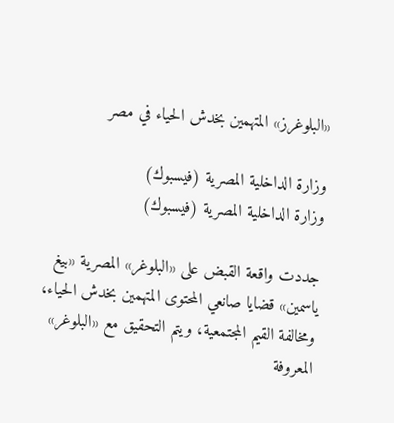«البلوغرز» المتهمين بخدش الحياء في مصر

وزارة الداخلية المصرية (فيسبوك)
وزارة الداخلية المصرية (فيسبوك)

جددت واقعة القبض على «البلوغر» المصرية «بيغ ياسمين» قضايا صانعي المحتوى المتهمين بخدش الحياء، ومخالفة القيم المجتمعية، ويتم التحقيق مع «البلوغر» المعروفة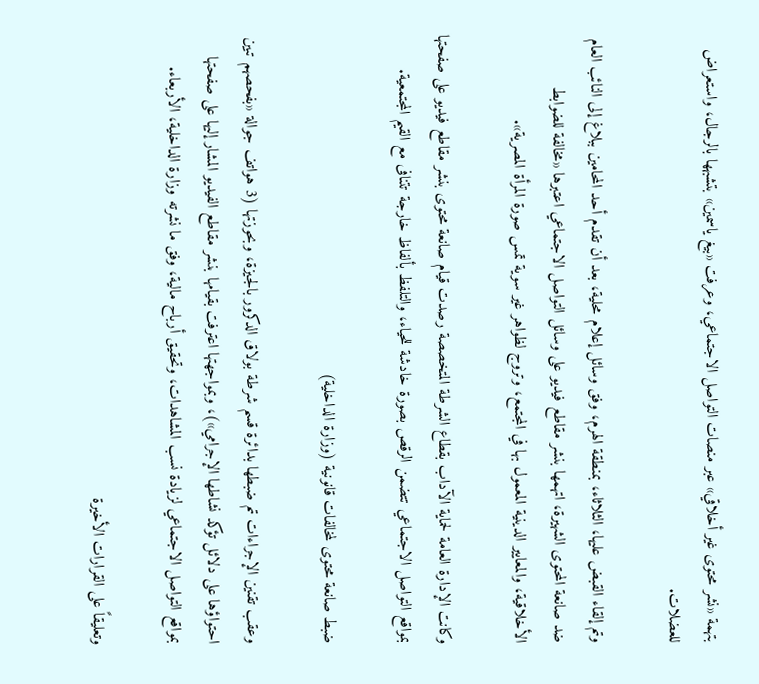بتهمة «نشر محتوى غير أخلاقي» عبر منصات التواصل الاجتماعي، وعرفت «بيغ ياسمين» بتشبهها بالرجال، واستعراض للعضلات.

وتم إلقاء القبض عليها، الثلاثاء، بمنطقة الهرم، وفق وسائل إعلام محلية، بعد أن تقدم أحد المحامين ببلاغ إلى النائب العام ضد صانعة المحتوى الشهيرة، اتهمها بنشر مقاطع فيديو على وسائل التواصل الاجتماعي اعتبرها «مخالفة للضوابط الأخلاقية، والمعايير الدينية المعمول بها في المجتمع، وتروج لظواهر غير سوية تمس صورة المرأة المصرية».

وكانت الإدارة العامة لحماية الآداب بقطاع الشرطة المتخصصة رصدت قيام صانعة محتوى بنشر مقاطع فيديو على صفحتها بمواقع التواصل الاجتماعي تتضمن الرقص بصورة خادشة للحياء، والتلفظ بألفاظ خارجة تتنافى مع القيم المجتمعية.

ضبط صانعة محتوى لمخالفات قانونية (وزارة الداخلية)

وعقب تقنين الإجراءات تم ضبطها بدائرة قسم شرطة بولاق الدكرور بالجيزة، وبحوزتها (3 هواتف جوالة «بفحصهم تبين احتواؤها على دلائل تؤكد نشاطها الإجرامي»)، وبمواجهتها اعترفت بقيامها بنشر مقاطع الفيديو المشار إليها على صفحتها بمواقع التواصل الاجتماعي لزيادة نسب المشاهدات، وتحقيق أرباح مالية، وفق ما نشرته وزارة الداخلية، الأربعاء.

وتعليقاً على القرارات الأخيرة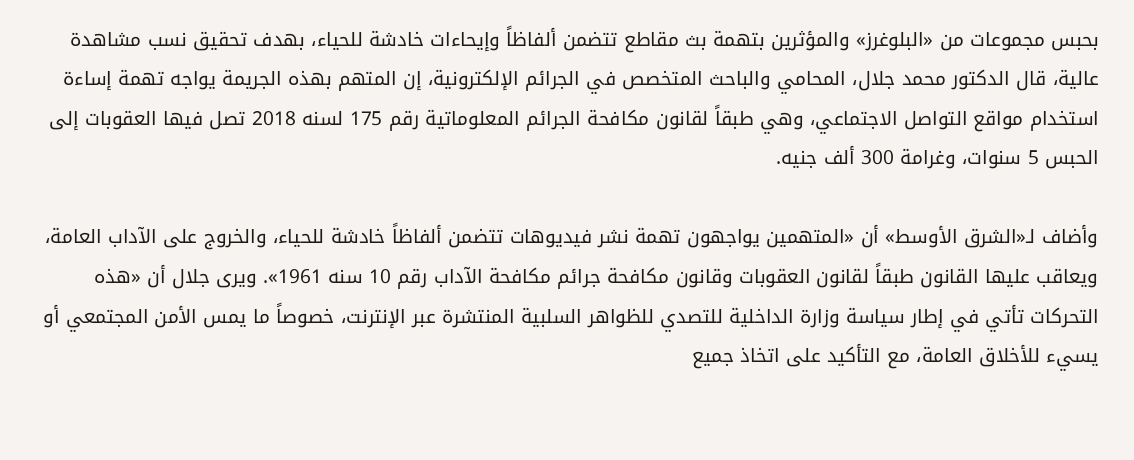بحبس مجموعات من «البلوغرز» والمؤثرين بتهمة بث مقاطع تتضمن ألفاظاً وإيحاءات خادشة للحياء، بهدف تحقيق نسب مشاهدة عالية، قال الدكتور محمد جلال، المحامي والباحث المتخصص في الجرائم الإلكترونية، إن المتهم بهذه الجريمة يواجه تهمة إساءة استخدام مواقع التواصل الاجتماعي، وهي طبقاً لقانون مكافحة الجرائم المعلوماتية رقم 175 لسنه 2018 تصل فيها العقوبات إلى الحبس 5 سنوات، وغرامة 300 ألف جنيه.

وأضاف لـ«الشرق الأوسط» أن «المتهمين يواجهون تهمة نشر فيديوهات تتضمن ألفاظاً خادشة للحياء، والخروج على الآداب العامة، ويعاقب عليها القانون طبقاً لقانون العقوبات وقانون مكافحة جرائم مكافحة الآداب رقم 10 سنه 1961». ويرى جلال أن «هذه التحركات تأتي في إطار سياسة وزارة الداخلية للتصدي للظواهر السلبية المنتشرة عبر الإنترنت، خصوصاً ما يمس الأمن المجتمعي أو يسيء للأخلاق العامة، مع التأكيد على اتخاذ جميع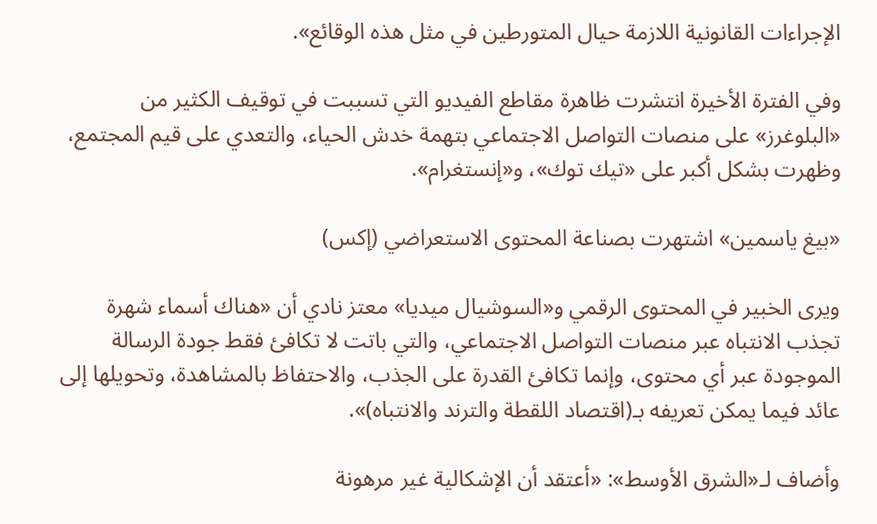الإجراءات القانونية اللازمة حيال المتورطين في مثل هذه الوقائع».

وفي الفترة الأخيرة انتشرت ظاهرة مقاطع الفيديو التي تسببت في توقيف الكثير من «البلوغرز» على منصات التواصل الاجتماعي بتهمة خدش الحياء، والتعدي على قيم المجتمع، وظهرت بشكل أكبر على «تيك توك»، و«إنستغرام».

«بيغ ياسمين» اشتهرت بصناعة المحتوى الاستعراضي (إكس)

ويرى الخبير في المحتوى الرقمي و«السوشيال ميديا» معتز نادي أن «هناك أسماء شهرة تجذب الانتباه عبر منصات التواصل الاجتماعي، والتي باتت لا تكافئ فقط جودة الرسالة الموجودة عبر أي محتوى، وإنما تكافئ القدرة على الجذب، والاحتفاظ بالمشاهدة، وتحويلها إلى عائد فيما يمكن تعريفه بـ(اقتصاد اللقطة والترند والانتباه)».

وأضاف لـ«الشرق الأوسط»: «أعتقد أن الإشكالية غير مرهونة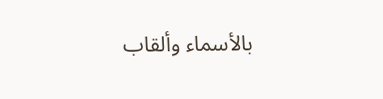بالأسماء وألقاب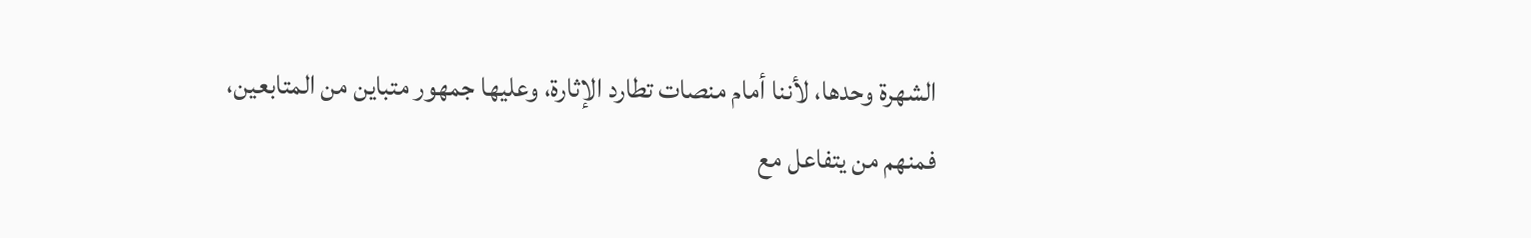الشهرة وحدها، لأننا أمام منصات تطارد الإثارة، وعليها جمهور متباين من المتابعين، فمنهم من يتفاعل مع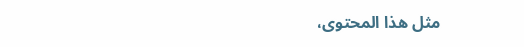مثل هذا المحتوى،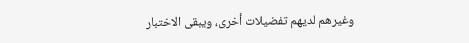وغيرهم لديهم تفضيلات أخرى، ويبقى الاختبار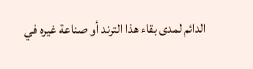الدائم لمدى بقاء هذا الترند أو صناعة غيره في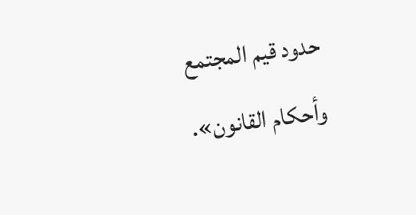حدود قيم المجتمع وأحكام القانون».